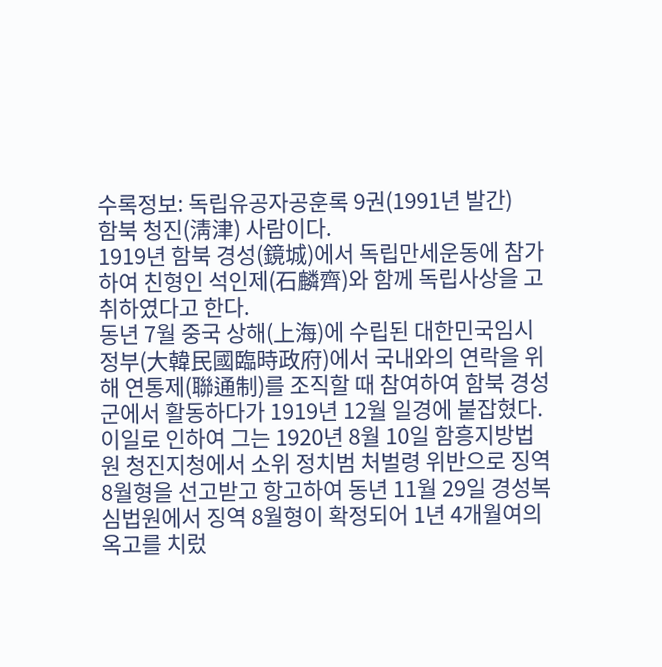수록정보: 독립유공자공훈록 9권(1991년 발간)
함북 청진(淸津) 사람이다.
1919년 함북 경성(鏡城)에서 독립만세운동에 참가하여 친형인 석인제(石麟齊)와 함께 독립사상을 고취하였다고 한다.
동년 7월 중국 상해(上海)에 수립된 대한민국임시정부(大韓民國臨時政府)에서 국내와의 연락을 위해 연통제(聯通制)를 조직할 때 참여하여 함북 경성군에서 활동하다가 1919년 12월 일경에 붙잡혔다.
이일로 인하여 그는 1920년 8월 10일 함흥지방법원 청진지청에서 소위 정치범 처벌령 위반으로 징역 8월형을 선고받고 항고하여 동년 11월 29일 경성복심법원에서 징역 8월형이 확정되어 1년 4개월여의 옥고를 치렀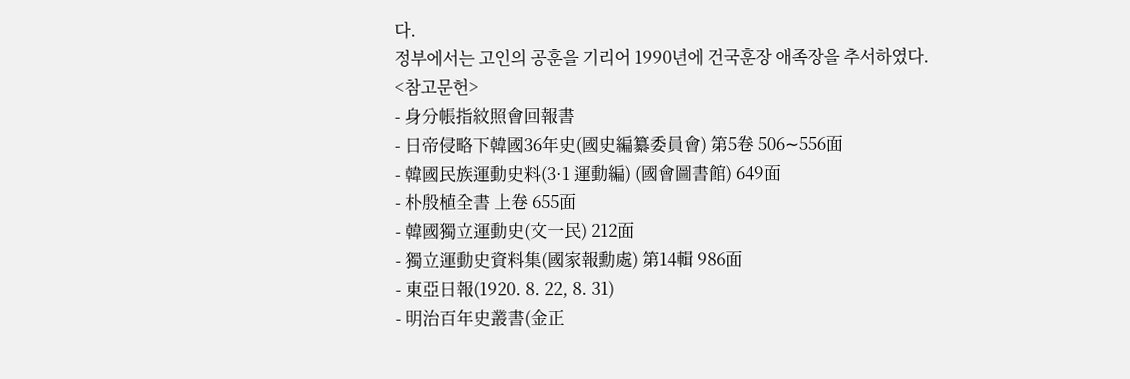다.
정부에서는 고인의 공훈을 기리어 1990년에 건국훈장 애족장을 추서하였다.
<참고문헌>
- 身分帳指紋照會回報書
- 日帝侵略下韓國36年史(國史編纂委員會) 第5卷 506∼556面
- 韓國民族運動史料(3·1 運動編) (國會圖書館) 649面
- 朴殷植全書 上卷 655面
- 韓國獨立運動史(文一民) 212面
- 獨立運動史資料集(國家報勳處) 第14輯 986面
- 東亞日報(1920. 8. 22, 8. 31)
- 明治百年史叢書(金正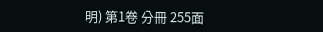明) 第1卷 分冊 255面